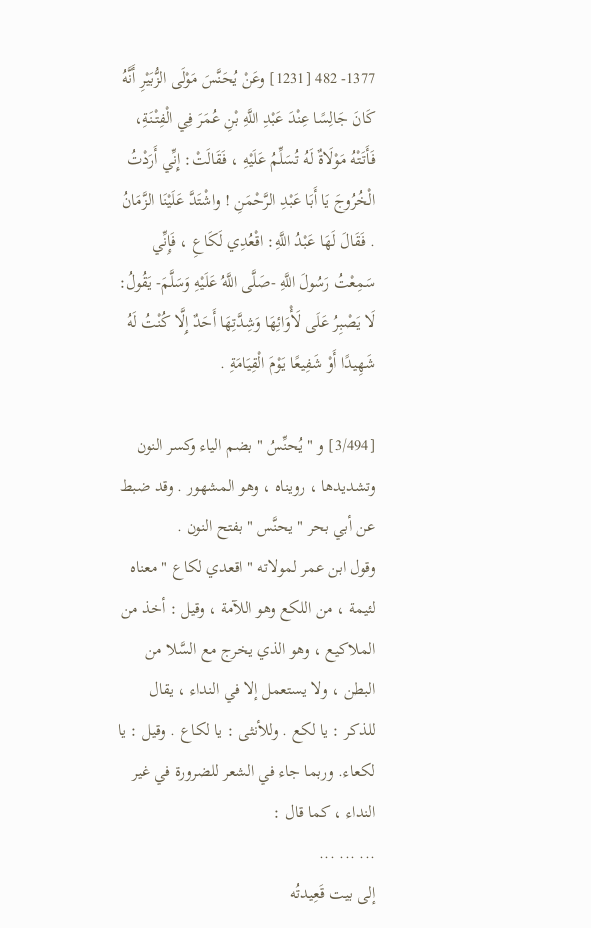1377- 482 [1231] وعَنْ يُحَنَّسَ مَوْلَى الزُّبَيْرِ أَنَّهُ كَانَ جَالِسًا عِنْدَ عَبْدِ اللَّهِ بْنِ عُمَرَ فِي الْفِتْنَةِ، فَأَتَتْهُ مَوْلَاةٌ لَهُ تُسَلِّمُ عَلَيْهِ ، فَقَالَتْ: إِنِّي أَرَدْتُ الْخُرُوجَ يَا أَبَا عَبْدِ الرَّحْمَنِ ! واشْتَدَّ عَلَيْنَا الزَّمَانُ . فَقَالَ لَهَا عَبْدُ اللَّهِ: اقْعُدِي لَكَاعِ ، فَإِنِّي سَمِعْتُ رَسُولَ اللَّهِ -صَلَّى اللَّهُ عَلَيْهِ وَسَلَّمَ- يَقُولُ: لَا يَصْبِرُ عَلَى لَأْوَائِهَا وَشِدَّتِهَا أَحَدٌ إِلَّا كُنْتُ لَهُ شَهِيدًا أَوْ شَفِيعًا يَوْمَ الْقِيَامَةِ .

[3/494] و " يُحنِّسُ " بضم الياء وكسر النون وتشديدها ، رويناه ، وهو المشهور . وقد ضبط عن أبي بحر " يحنَّس " بفتح النون .
وقول ابن عمر لمولاته " اقعدي لكاع " معناه لئيمة ، من اللكع وهو اللآمة ، وقيل : أخذ من الملاكيع ، وهو الذي يخرج مع السَّلا من البطن ، ولا يستعمل إلا في النداء ، يقال للذكر : يا لكع . وللأنثى : يا لكاع . وقيل : يا لكعاء. وربما جاء في الشعر للضرورة في غير النداء ، كما قال :
... ... ...
إلى بيت قَعِيدتُه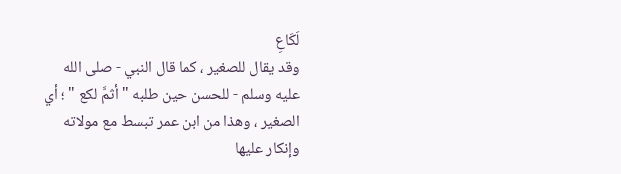لَكَاعِ
وقد يقال للصغير ، كما قال النبي - صلى الله عليه وسلم - للحسن حين طلبه " أثمَّ لكع " ؛ أي الصغير ، وهذا من ابن عمر تبسط مع مولاته وإنكار عليها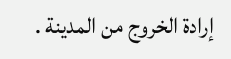إرادة الخروج من المدينة .